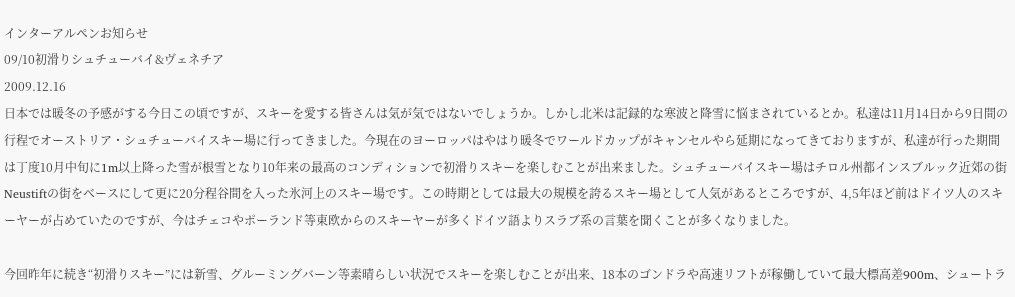インターアルペンお知らせ
09/10初滑りシュチューバイ&ヴェネチア
2009.12.16
日本では暖冬の予感がする今日この頃ですが、スキーを愛する皆さんは気が気ではないでしょうか。しかし北米は記録的な寒波と降雪に悩まされているとか。私達は11月14日から9日間の行程でオーストリア・シュチューバイスキー場に行ってきました。今現在のヨーロッパはやはり暖冬でワールドカップがキャンセルやら延期になってきておりますが、私達が行った期間は丁度10月中旬に1m以上降った雪が根雪となり10年来の最高のコンディションで初滑りスキーを楽しむことが出来ました。シュチューバイスキー場はチロル州都インスブルック近郊の街Neustiftの街をベースにして更に20分程谷間を入った氷河上のスキー場です。この時期としては最大の規模を誇るスキー場として人気があるところですが、4,5年ほど前はドイツ人のスキーヤーが占めていたのですが、今はチェコやポーランド等東欧からのスキーヤーが多くドイツ語よりスラブ系の言葉を聞くことが多くなりました。

今回昨年に続き“初滑りスキー”には新雪、グルーミングバーン等素晴らしい状況でスキーを楽しむことが出来、18本のゴンドラや高速リフトが稼働していて最大標高差900m、シュートラ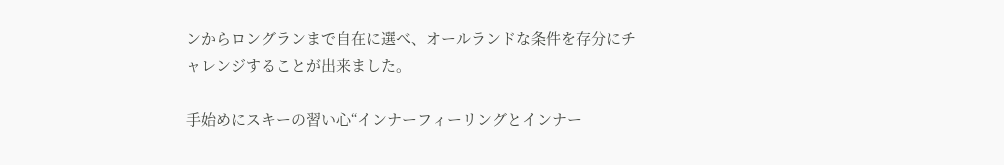ンからロングランまで自在に選べ、オールランドな条件を存分にチャレンジすることが出来ました。

手始めにスキーの習い心“インナーフィーリングとインナー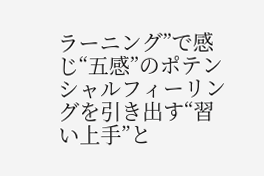ラーニング”で感じ“五感”のポテンシャルフィーリングを引き出す“習い上手”と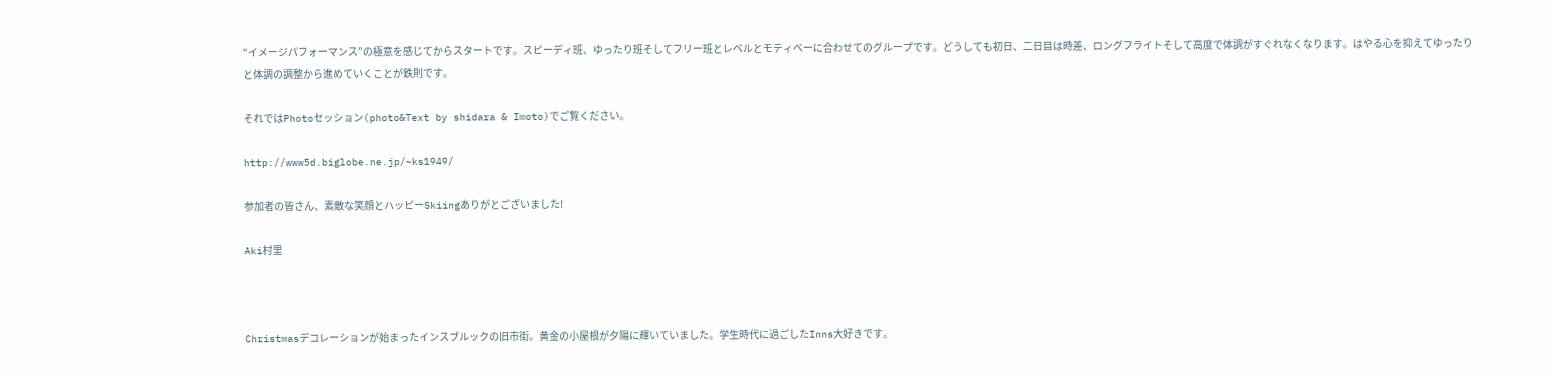“イメージパフォーマンス”の極意を感じてからスタートです。スピーディ班、ゆったり班そしてフリー班とレベルとモティベーに合わせてのグループです。どうしても初日、二日目は時差、ロングフライトそして高度で体調がすぐれなくなります。はやる心を抑えてゆったりと体調の調整から進めていくことが鉄則です。

それではPhotoセッション(photo&Text by shidara & Imoto)でご覧ください。

http://www5d.biglobe.ne.jp/~ks1949/

参加者の皆さん、素敵な笑顔とハッピーSkiingありがとございました!

Aki村里



Christmasデコレーションが始まったインスブルックの旧市街。黄金の小屋根が夕陽に輝いていました。学生時代に過ごしたInns大好きです。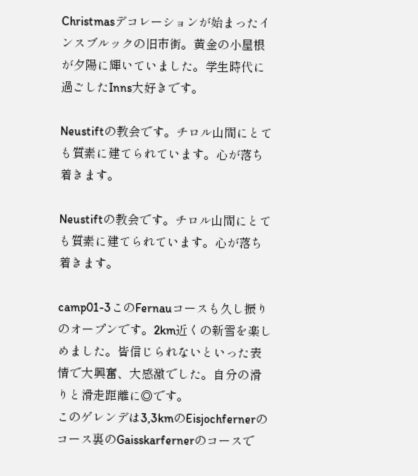Christmasデコレーションが始まったインスブルックの旧市街。黄金の小屋根が夕陽に輝いていました。学生時代に過ごしたInns大好きです。

Neustiftの教会です。チロル山間にとても質素に建てられています。心が落ち着きます。

Neustiftの教会です。チロル山間にとても質素に建てられています。心が落ち着きます。

camp01-3このFernauコースも久し振りのオープンです。2km近くの新雪を楽しめました。皆信じられないといった表情で大興奮、大感激でした。自分の滑りと滑走距離に◎です。
このゲレンデは3,3kmのEisjochfernerのコース裏のGaisskarfernerのコースで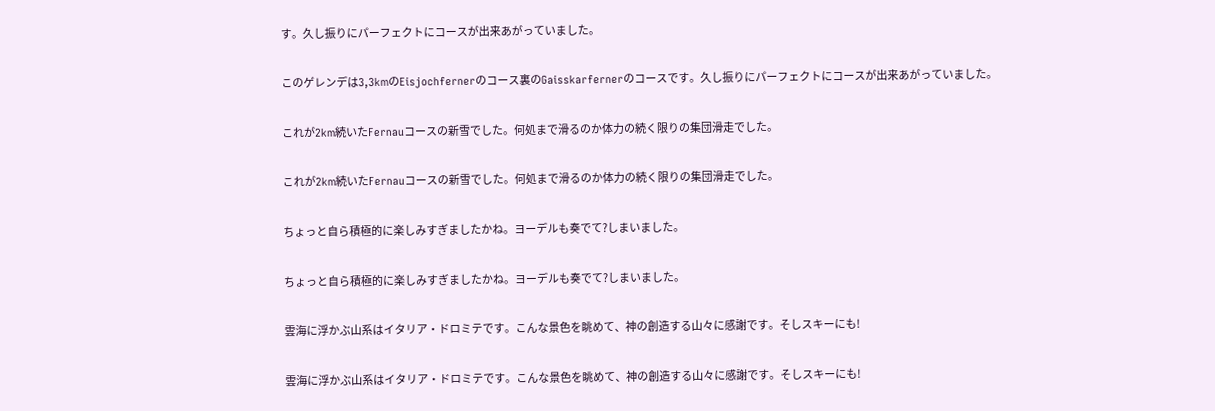す。久し振りにパーフェクトにコースが出来あがっていました。

このゲレンデは3,3kmのEisjochfernerのコース裏のGaisskarfernerのコースです。久し振りにパーフェクトにコースが出来あがっていました。

これが2km続いたFernauコースの新雪でした。何処まで滑るのか体力の続く限りの集団滑走でした。

これが2km続いたFernauコースの新雪でした。何処まで滑るのか体力の続く限りの集団滑走でした。

ちょっと自ら積極的に楽しみすぎましたかね。ヨーデルも奏でて?しまいました。

ちょっと自ら積極的に楽しみすぎましたかね。ヨーデルも奏でて?しまいました。

雲海に浮かぶ山系はイタリア・ドロミテです。こんな景色を眺めて、神の創造する山々に感謝です。そしスキーにも!

雲海に浮かぶ山系はイタリア・ドロミテです。こんな景色を眺めて、神の創造する山々に感謝です。そしスキーにも!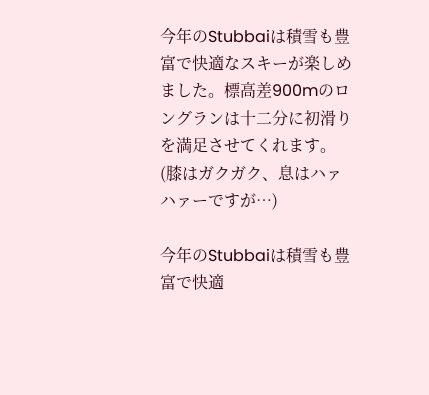今年のStubbaiは積雪も豊富で快適なスキーが楽しめました。標高差900mのロングランは十二分に初滑りを満足させてくれます。(膝はガクガク、息はハァハァーですが…)

今年のStubbaiは積雪も豊富で快適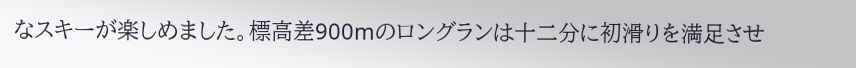なスキーが楽しめました。標高差900mのロングランは十二分に初滑りを満足させ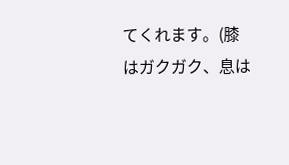てくれます。(膝はガクガク、息は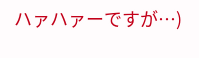ハァハァーですが…)